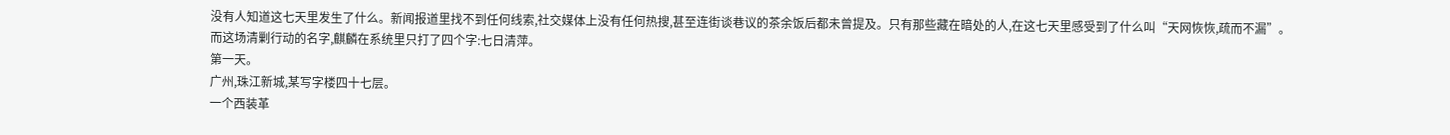没有人知道这七天里发生了什么。新闻报道里找不到任何线索,社交媒体上没有任何热搜,甚至连街谈巷议的茶余饭后都未曾提及。只有那些藏在暗处的人,在这七天里感受到了什么叫“天网恢恢,疏而不漏”。
而这场清剿行动的名字,麒麟在系统里只打了四个字:七日清萍。
第一天。
广州,珠江新城,某写字楼四十七层。
一个西装革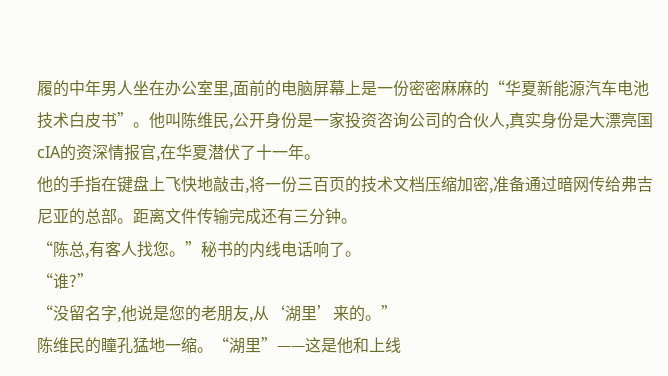履的中年男人坐在办公室里,面前的电脑屏幕上是一份密密麻麻的“华夏新能源汽车电池技术白皮书”。他叫陈维民,公开身份是一家投资咨询公司的合伙人,真实身份是大漂亮国cIA的资深情报官,在华夏潜伏了十一年。
他的手指在键盘上飞快地敲击,将一份三百页的技术文档压缩加密,准备通过暗网传给弗吉尼亚的总部。距离文件传输完成还有三分钟。
“陈总,有客人找您。”秘书的内线电话响了。
“谁?”
“没留名字,他说是您的老朋友,从‘湖里’来的。”
陈维民的瞳孔猛地一缩。“湖里”——这是他和上线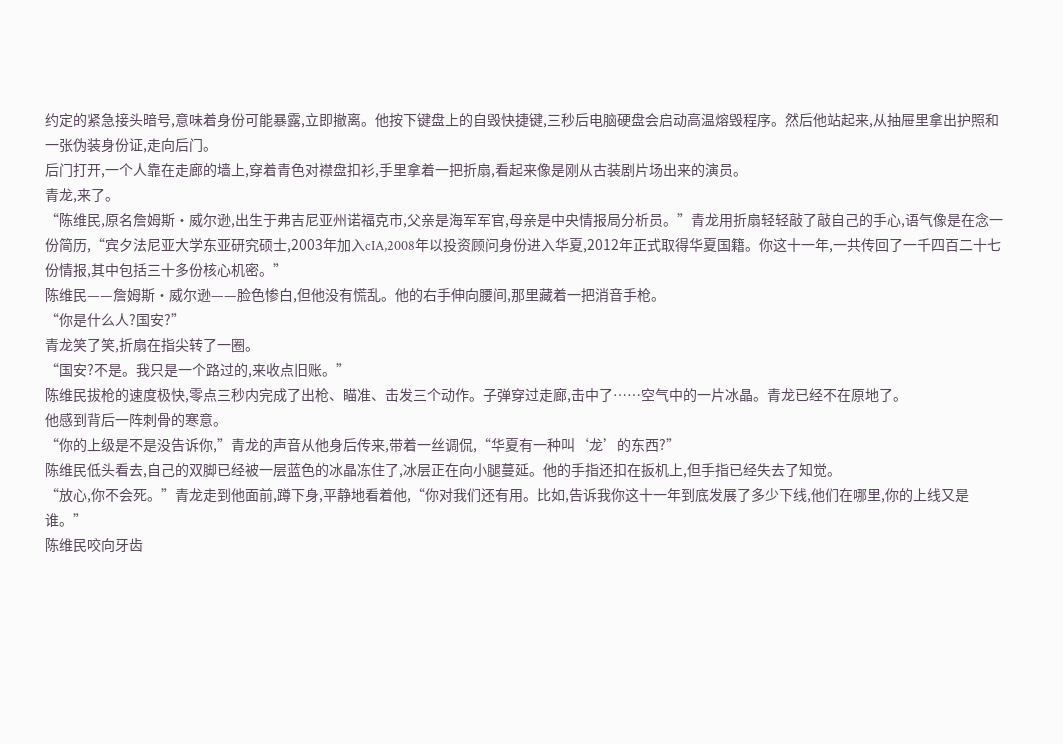约定的紧急接头暗号,意味着身份可能暴露,立即撤离。他按下键盘上的自毁快捷键,三秒后电脑硬盘会启动高温熔毁程序。然后他站起来,从抽屉里拿出护照和一张伪装身份证,走向后门。
后门打开,一个人靠在走廊的墙上,穿着青色对襟盘扣衫,手里拿着一把折扇,看起来像是刚从古装剧片场出来的演员。
青龙,来了。
“陈维民,原名詹姆斯·威尔逊,出生于弗吉尼亚州诺福克市,父亲是海军军官,母亲是中央情报局分析员。”青龙用折扇轻轻敲了敲自己的手心,语气像是在念一份简历,“宾夕法尼亚大学东亚研究硕士,2003年加入cIA,2008年以投资顾问身份进入华夏,2012年正式取得华夏国籍。你这十一年,一共传回了一千四百二十七份情报,其中包括三十多份核心机密。”
陈维民——詹姆斯·威尔逊——脸色惨白,但他没有慌乱。他的右手伸向腰间,那里藏着一把消音手枪。
“你是什么人?国安?”
青龙笑了笑,折扇在指尖转了一圈。
“国安?不是。我只是一个路过的,来收点旧账。”
陈维民拔枪的速度极快,零点三秒内完成了出枪、瞄准、击发三个动作。子弹穿过走廊,击中了……空气中的一片冰晶。青龙已经不在原地了。
他感到背后一阵刺骨的寒意。
“你的上级是不是没告诉你,”青龙的声音从他身后传来,带着一丝调侃,“华夏有一种叫‘龙’的东西?”
陈维民低头看去,自己的双脚已经被一层蓝色的冰晶冻住了,冰层正在向小腿蔓延。他的手指还扣在扳机上,但手指已经失去了知觉。
“放心,你不会死。”青龙走到他面前,蹲下身,平静地看着他,“你对我们还有用。比如,告诉我你这十一年到底发展了多少下线,他们在哪里,你的上线又是谁。”
陈维民咬向牙齿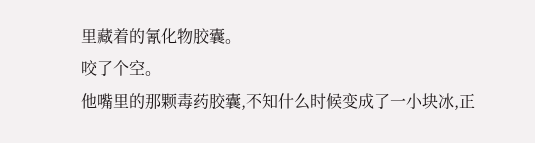里藏着的氰化物胶囊。
咬了个空。
他嘴里的那颗毒药胶囊,不知什么时候变成了一小块冰,正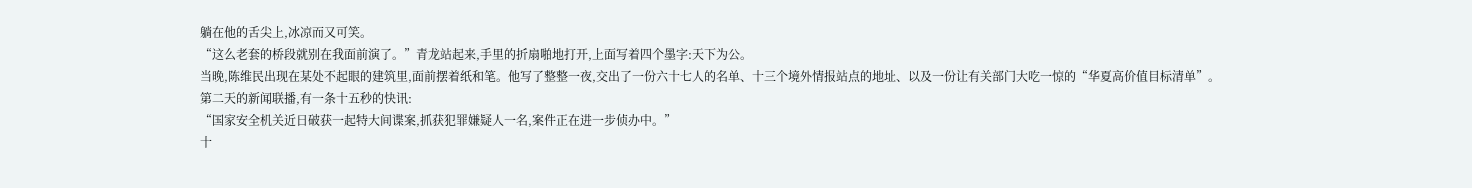躺在他的舌尖上,冰凉而又可笑。
“这么老套的桥段就别在我面前演了。”青龙站起来,手里的折扇啪地打开,上面写着四个墨字:天下为公。
当晚,陈维民出现在某处不起眼的建筑里,面前摆着纸和笔。他写了整整一夜,交出了一份六十七人的名单、十三个境外情报站点的地址、以及一份让有关部门大吃一惊的“华夏高价值目标清单”。
第二天的新闻联播,有一条十五秒的快讯:
“国家安全机关近日破获一起特大间谍案,抓获犯罪嫌疑人一名,案件正在进一步侦办中。”
十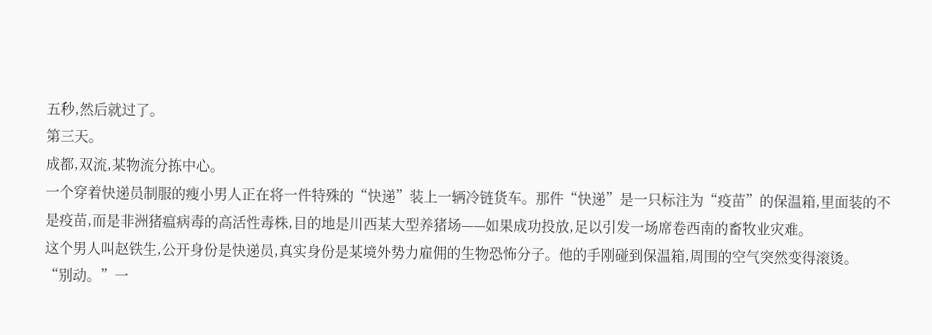五秒,然后就过了。
第三天。
成都,双流,某物流分拣中心。
一个穿着快递员制服的瘦小男人正在将一件特殊的“快递”装上一辆冷链货车。那件“快递”是一只标注为“疫苗”的保温箱,里面装的不是疫苗,而是非洲猪瘟病毒的高活性毒株,目的地是川西某大型养猪场——如果成功投放,足以引发一场席卷西南的畜牧业灾难。
这个男人叫赵铁生,公开身份是快递员,真实身份是某境外势力雇佣的生物恐怖分子。他的手刚碰到保温箱,周围的空气突然变得滚烫。
“别动。”一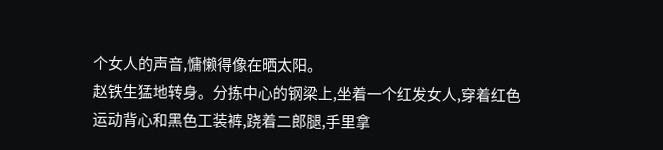个女人的声音,慵懒得像在晒太阳。
赵铁生猛地转身。分拣中心的钢梁上,坐着一个红发女人,穿着红色运动背心和黑色工装裤,跷着二郎腿,手里拿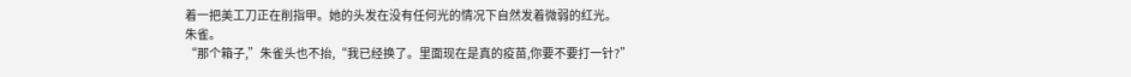着一把美工刀正在削指甲。她的头发在没有任何光的情况下自然发着微弱的红光。
朱雀。
“那个箱子,”朱雀头也不抬,“我已经换了。里面现在是真的疫苗,你要不要打一针?”